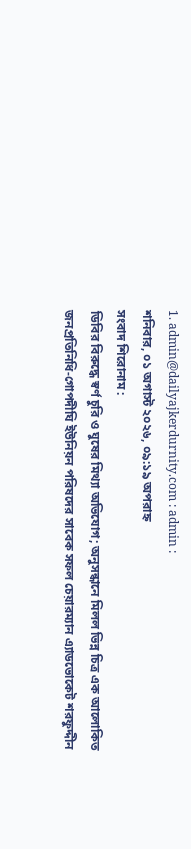1. admin@dailyajkerdurnity.com : admin :
শনিবার, ০১ অগাস্ট ২০২৬, ০৯:১৯ অপরাহ্ন
সংবাদ শিরোনাম :
ডিবির বিরুদ্ধে স্বর্ণ চুরি ও ঘুষের মিথ্যা অভিযোগ; অনুসন্ধানে মিলল ভিন্ন চিত্র এক আলোকিত জনপ্রতিনিধি-গোপদীঘি ইউনিয়ন পরিষদের সাবেক সফল চেয়ারম্যান এ্যাডভোকেট শরফুদ্দীন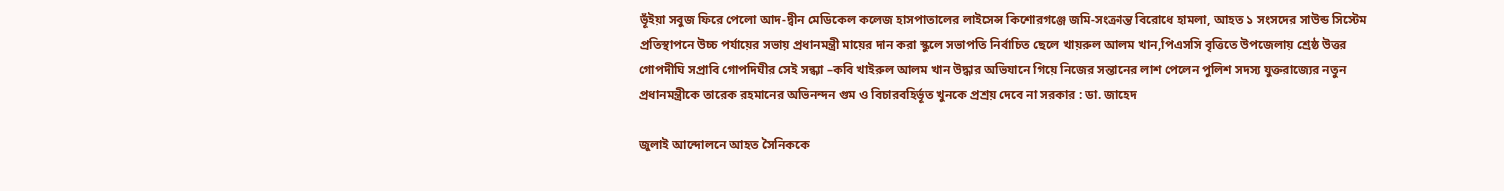ভূঁইয়া সবুজ ফিরে পেলো আদ-দ্বীন মেডিকেল কলেজ হাসপাতালের লাইসেন্স কিশোরগঞ্জে জমি-সংক্রান্ত বিরোধে হামলা, আহত ১ সংসদের সাউন্ড সিস্টেম প্রতিস্থাপনে উচ্চ পর্যায়ের সভায় প্রধানমন্ত্রী মায়ের দান করা স্কুলে সভাপতি নির্বাচিত ছেলে খায়রুল আলম খান,পিএসসি বৃত্তিতে উপজেলায় শ্রেষ্ঠ উত্তর গোপদীঘি সপ্রাবি গোপদিঘীর সেই সন্ধ্যা –কবি খাইরুল আলম খান উদ্ধার অভিযানে গিয়ে নিজের সন্তানের লাশ পেলেন পুলিশ সদস্য যুক্তরাজ্যের নতুন প্রধানমন্ত্রীকে তারেক রহমানের অভিনন্দন গুম ও বিচারবহির্ভূত খুনকে প্রশ্রয় দেবে না সরকার : ডা. জাহেদ

জুলাই আন্দোলনে আহত সৈনিককে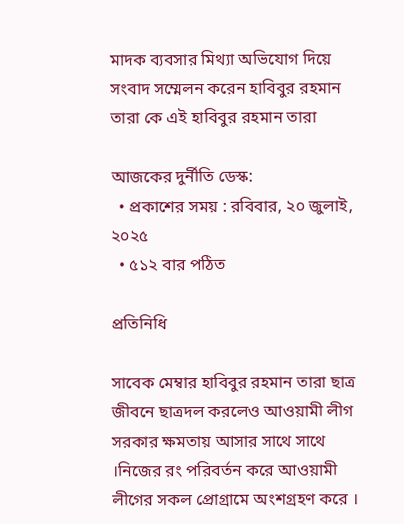মাদক ব্যবসার মিথ্যা অভিযোগ দিয়ে সংবাদ সম্মেলন করেন হাবিবুর রহমান তারা কে এই হাবিবুর রহমান তারা

আজকের দুর্নীতি ডেস্ক:
  • প্রকাশের সময় : রবিবার, ২০ জুলাই, ২০২৫
  • ৫১২ বার পঠিত

প্রতিনিধি

সাবেক মেম্বার হাবিবুর রহমান তারা ছাত্র জীবনে ছাত্রদল করলেও আওয়ামী লীগ সরকার ক্ষমতায় আসার সাথে সাথে ।নিজের রং পরিবর্তন করে আওয়ামী লীগের সকল প্রোগ্রামে অংশগ্রহণ করে ।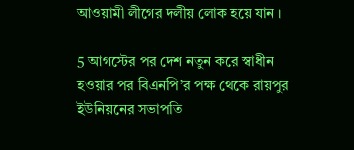আওয়ামী লীগের দলীয় লোক হয়ে যান ।

5 আগস্টের পর দেশ নতুন করে স্বাধীন হওয়ার পর বিএনপি’র পক্ষ থেকে রায়পুর ইউনিয়নের সভাপতি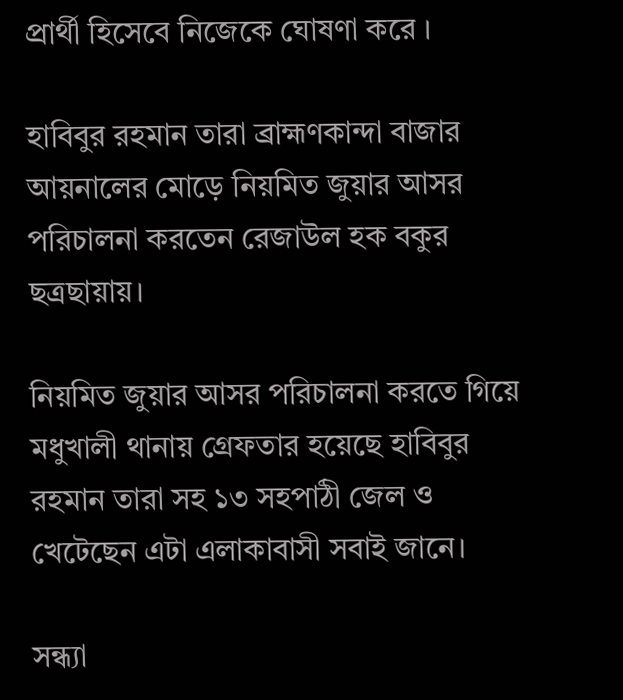প্রার্থী হিসেবে নিজেকে ঘোষণা করে ।

হাবিবুর রহমান তারা ব্রাহ্মণকান্দা বাজার আয়নালের মোড়ে নিয়মিত জুয়ার আসর পরিচালনা করতেন রেজাউল হক বকুর ছত্রছায়ায়।

নিয়মিত জুয়ার আসর পরিচালনা করতে গিয়ে মধুখালী থানায় গ্রেফতার হয়েছে হাবিবুর রহমান তারা সহ ১৩ সহপাঠী জেল ও খেটেছেন এটা এলাকাবাসী সবাই জানে।

সন্ধ্যা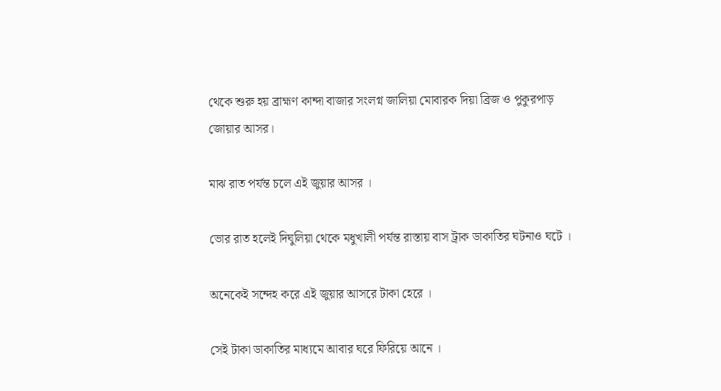থেকে শুরু হয় ব্রাহ্মণ কান্দা বাজার সংলগ্ন জালিয়া মোবারক দিয়া ব্রিজ ও পুকুরপাড় জোয়ার আসর।

মাঝ রাত পর্যন্ত চলে এই জুয়ার আসর ।

ভোর রাত হলেই দিঘুলিয়া থেকে মধুখালী পর্যন্ত রাস্তায় বাস ট্রাক ডাকাতির ঘটনাও ঘটে ।

অনেকেই সন্দেহ করে এই জুয়ার আসরে টাকা হেরে ।

সেই টাকা ডাকাতির মাধ্যমে আবার ঘরে ফিরিয়ে আনে ।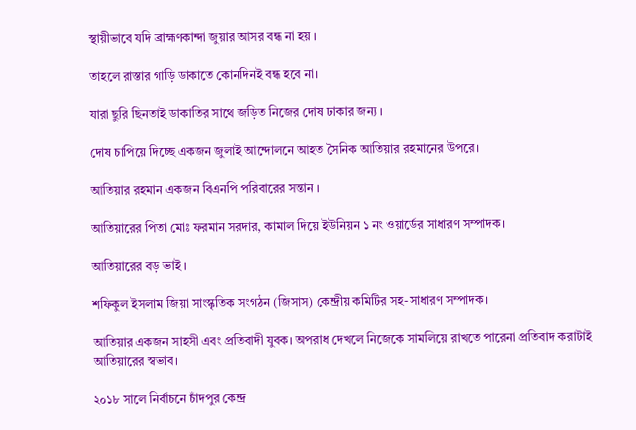স্থায়ীভাবে যদি ব্রাহ্মণকান্দা জুয়ার আসর বন্ধ না হয় ।

তাহলে রাস্তার গাড়ি ডাকাতে কোনদিনই বন্ধ হবে না।

যারা ছুরি ছিনতাই ডাকাতির সাথে জড়িত নিজের দোষ ঢাকার জন্য ।

দোষ চাপিয়ে দিচ্ছে একজন জুলাই আন্দোলনে আহত সৈনিক আতিয়ার রহমানের উপরে।

আতিয়ার রহমান একজন বিএনপি পরিবারের সন্তান ।

আতিয়ারের পিতা মোঃ ফরমান সরদার, কামাল দিয়ে ইউনিয়ন ১ নং ওয়ার্ডের সাধারণ সম্পাদক।

আতিয়ারের বড় ভাই ।

শফিকুল ইসলাম জিয়া সাংস্কৃতিক সংগঠন (জিসাস) কেন্দ্রীয় কমিটির সহ-সাধারণ সম্পাদক।

আতিয়ার একজন সাহসী এবং প্রতিবাদী যুবক। অপরাধ দেখলে নিজেকে সামলিয়ে রাখতে পারেনা প্রতিবাদ করাটাই আতিয়ারের স্বভাব।

২০১৮ সালে নির্বাচনে চাঁদপুর কেন্দ্র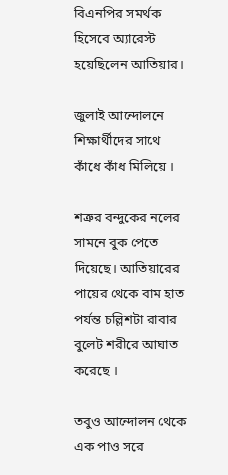বিএনপির সমর্থক হিসেবে অ্যারেস্ট হয়েছিলেন আতিয়ার।

জুলাই আন্দোলনে শিক্ষার্থীদের সাথে কাঁধে কাঁধ মিলিয়ে ।

শত্রুর বন্দুকের নলের সামনে বুক পেতে দিয়েছে। আতিয়ারের পায়ের থেকে বাম হাত পর্যন্ত চল্লিশটা রাবার বুলেট শরীরে আঘাত করেছে ।

তবুও আন্দোলন থেকে এক পাও সরে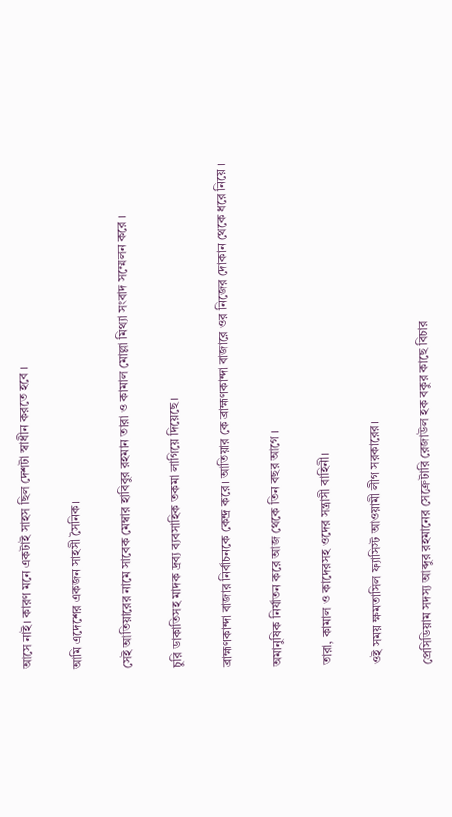আসে নাই। কারণ মনে একটাই সাহস ছিল দেশটা স্বাধীন করতে হবে ।

আমি এদেশের একজন সাহসী সৈনিক।

সেই আতিয়ারের নামে সাবেক মেম্বার হাবিবুর রহমান তারা ও কামাল মোল্লা মিথ্যা সংবাদ সম্মেলন করে ।

চুরি ডাকাতিসহ মাদক দ্রব্য ব্যবসাহিক তকমা লাগিয়ে দিয়েছে।

ব্রাহ্মণকান্দা বাজার নির্বাচনকে কেন্দ্র করে। আতিয়ার কে ব্রাহ্মণকান্দা বাজারে ওর নিজের দোকান থেকে ধরে নিয়ে ।

অমানুষিক নির্যাতন করে আজ থেকে তিন বছর আগে ।

তারা, কামাল ও কাদেরসহ ওদের সন্ত্রাসী বাহিনী।

ওই সময় ক্ষমতাসিল ফ্যাসিস্ট আওয়ামী লীগ সরকারের।

প্রেসিডিয়াম সদস্য আব্দুর রহমানের সেক্রেটারি রেজাউল হক বকুর কাছে বিচার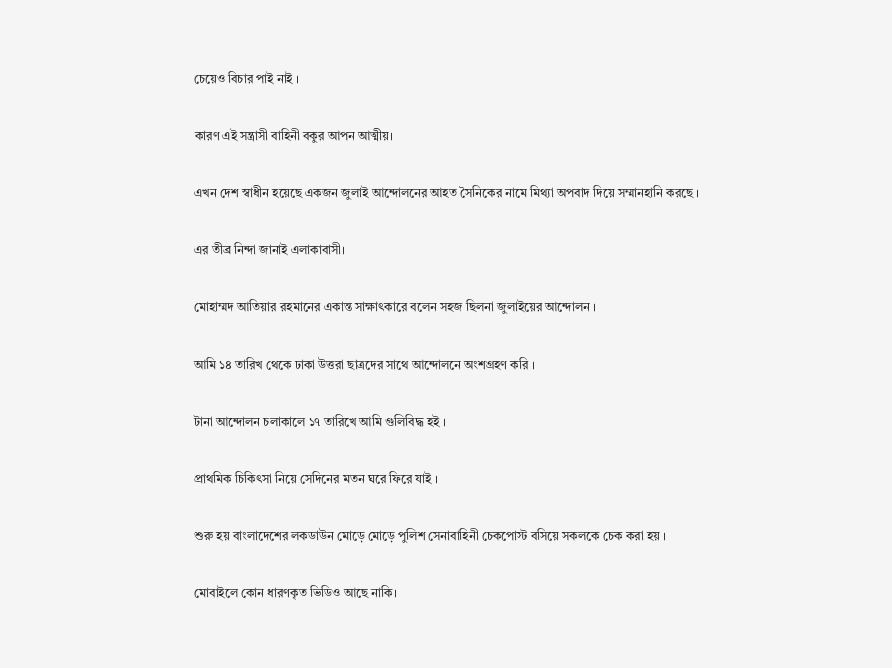চেয়েও বিচার পাই নাই ।

কারণ এই সন্ত্রাসী বাহিনী বকুর আপন আত্মীয়।

এখন দেশ স্বাধীন হয়েছে একজন জুলাই আন্দোলনের আহত সৈনিকের নামে মিথ্যা অপবাদ দিয়ে সম্মানহানি করছে ।

এর তীব্র নিন্দা জানাই এলাকাবাসী।

মোহাম্মদ আতিয়ার রহমানের একান্ত সাক্ষাৎকারে বলেন সহজ ছিলনা জুলাইয়ের আন্দোলন ।

আমি ১৪ তারিখ থেকে ঢাকা উত্তরা ছাত্রদের সাথে আন্দোলনে অংশগ্রহণ করি ।

টানা আন্দোলন চলাকালে ১৭ তারিখে আমি গুলিবিদ্ধ হই ।

প্রাথমিক চিকিৎসা নিয়ে সেদিনের মতন ঘরে ফিরে যাই ।

শুরু হয় বাংলাদেশের লকডাউন মোড়ে মোড়ে পুলিশ সেনাবাহিনী চেকপোস্ট বসিয়ে সকলকে চেক করা হয় ।

মোবাইলে কোন ধারণকৃত ভিডিও আছে নাকি।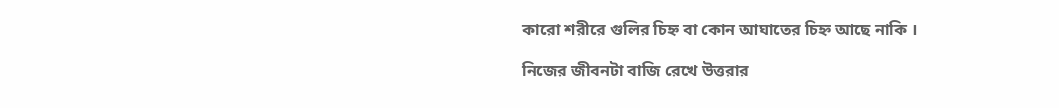কারো শরীরে গুলির চিহ্ন বা কোন আঘাতের চিহ্ন আছে নাকি ।

নিজের জীবনটা বাজি রেখে উত্তরার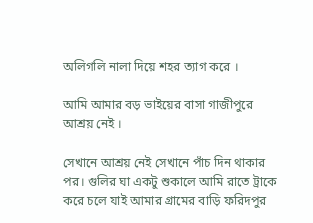অলিগলি নালা দিয়ে শহর ত্যাগ করে ।

আমি আমার বড় ভাইয়ের বাসা গাজীপুরে আশ্রয় নেই ।

সেখানে আশ্রয় নেই সেখানে পাঁচ দিন থাকার পর। গুলির ঘা একটু শুকালে আমি রাতে ট্রাকে করে চলে যাই আমার গ্রামের বাড়ি ফরিদপুর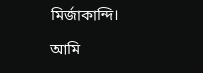মির্জাকান্দি।

আমি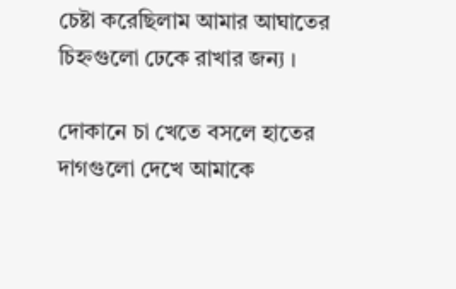চেষ্টা করেছিলাম আমার আঘাতের চিহ্নগুলো ঢেকে রাখার জন্য ।

দোকানে চা খেতে বসলে হাতের দাগগুলো দেখে আমাকে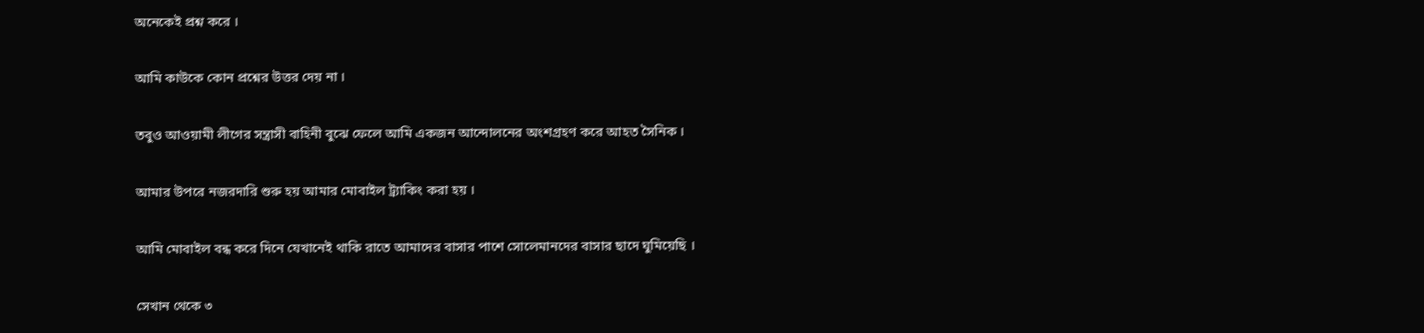অনেকেই প্রশ্ন করে ।

আমি কাউকে কোন প্রশ্নের উত্তর দেয় না ।

তবুও আওয়ামী লীগের সন্ত্রাসী বাহিনী বুঝে ফেলে আমি একজন আন্দোলনের অংশগ্রহণ করে আহত সৈনিক ।

আমার উপরে নজরদারি শুরু হয় আমার মোবাইল ট্র্যাকিং করা হয় ।

আমি মোবাইল বন্ধ করে দিনে যেখানেই থাকি রাতে আমাদের বাসার পাশে সোলেমানদের বাসার ছাদে ঘুমিয়েছি ।

সেখান থেকে ৩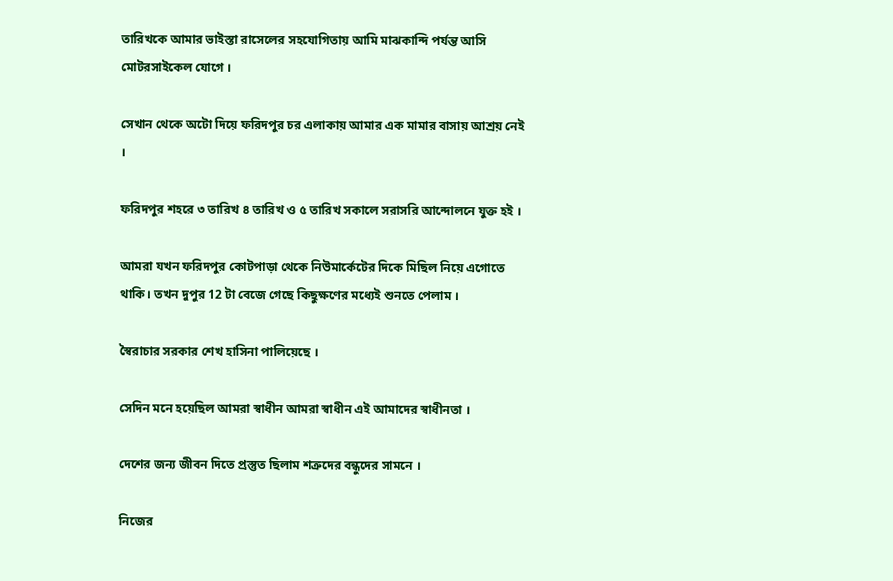তারিখকে আমার ভাইস্তা রাসেলের সহযোগিতায় আমি মাঝকান্দি পর্যন্ত আসি মোটরসাইকেল যোগে ।

সেখান থেকে অটো দিয়ে ফরিদপুর চর এলাকায় আমার এক মামার বাসায় আশ্রয় নেই ।

ফরিদপুর শহরে ৩ তারিখ ৪ তারিখ ও ৫ তারিখ সকালে সরাসরি আন্দোলনে যুক্ত হই ।

আমরা যখন ফরিদপুর কোটপাড়া থেকে নিউমার্কেটের দিকে মিছিল নিয়ে এগোতে থাকি। তখন দুপুর 12 টা বেজে গেছে কিছুক্ষণের মধ্যেই শুনতে পেলাম ।

স্বৈরাচার সরকার শেখ হাসিনা পালিয়েছে ।

সেদিন মনে হয়েছিল আমরা স্বাধীন আমরা স্বাধীন এই আমাদের স্বাধীনতা ।

দেশের জন্য জীবন দিতে প্রস্তুত ছিলাম শত্রুদের বন্ধুদের সামনে ।

নিজের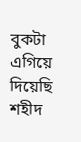বুকটা এগিয়ে দিয়েছি শহীদ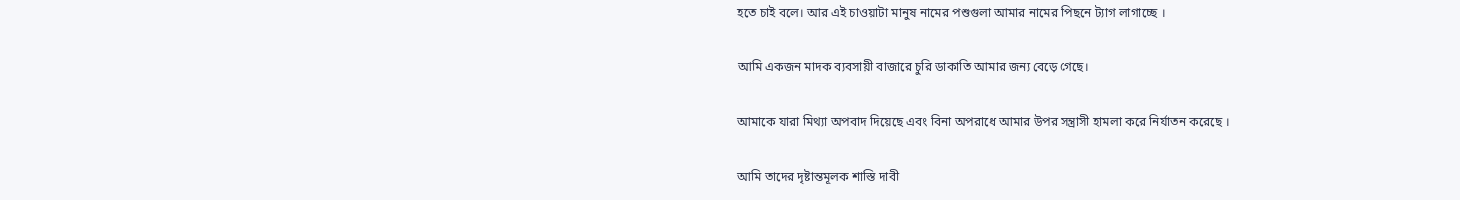হতে চাই বলে। আর এই চাওয়াটা মানুষ নামের পশুগুলা আমার নামের পিছনে ট্যাগ লাগাচ্ছে ।

আমি একজন মাদক ব্যবসায়ী বাজারে চুরি ডাকাতি আমার জন্য বেড়ে গেছে।

আমাকে যারা মিথ্যা অপবাদ দিয়েছে এবং বিনা অপরাধে আমার উপর সন্ত্রাসী হামলা করে নির্যাতন করেছে ।

আমি তাদের দৃষ্টান্তমূলক শাস্তি দাবী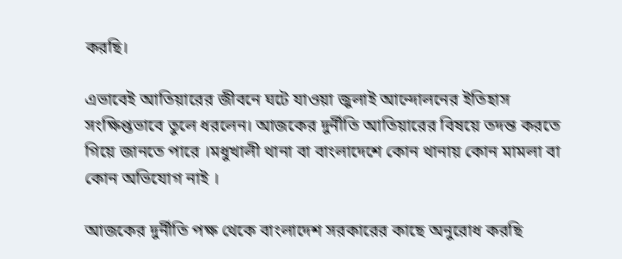করছি।

এভাবেই আতিয়ারের জীবনে ঘটে যাওয়া জুলাই আন্দোলনের ইতিহাস সংক্ষিপ্তভাবে তুলে ধরলেন। আজকের দুর্নীতি আতিয়ারের বিষয়ে তদন্ত করতে গিয়ে জানতে পারে ।মধুখালী থানা বা বাংলাদেশে কোন থানায় কোন মামলা বা কোন অভিযোগ নাই ।

আজকের দুর্নীতি পক্ষ থেকে বাংলাদেশ সরকারের কাছে অনুরোধ করছি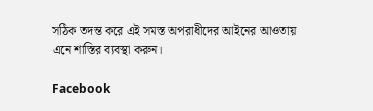সঠিক তদন্ত করে এই সমস্ত অপরাধীদের আইনের আওতায় এনে শাস্তির ব্যবস্থা করুন।

Facebook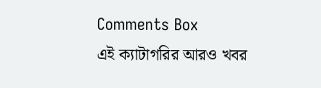Comments Box
এই ক্যাটাগরির আরও খবর